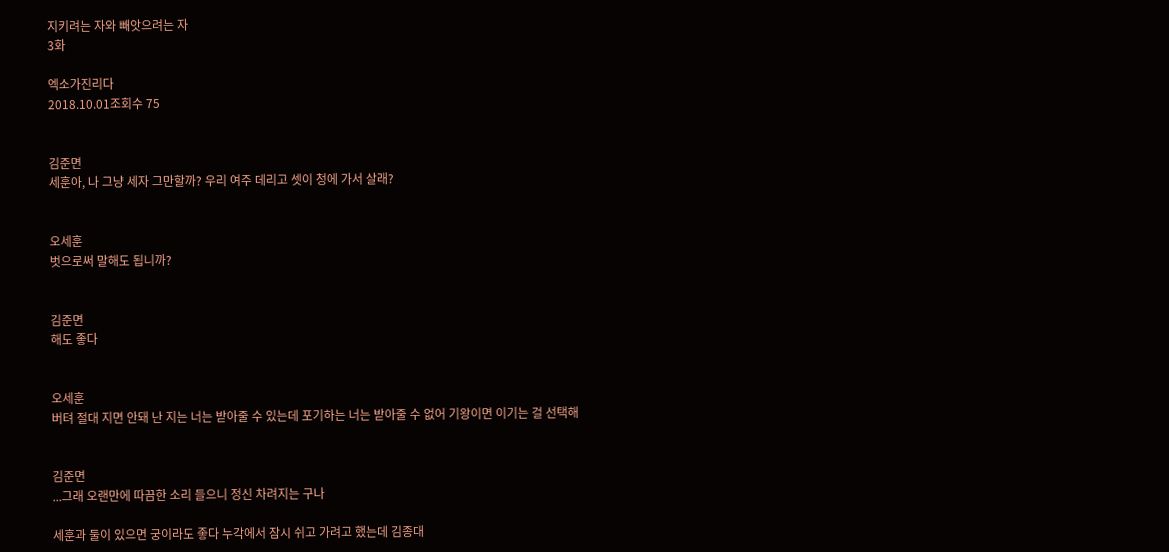지키려는 자와 빼앗으려는 자
3화

엑소가진리다
2018.10.01조회수 75


김준면
세훈아, 나 그냥 세자 그만할까? 우리 여주 데리고 셋이 청에 가서 살래?


오세훈
벗으로써 말해도 됩니까?


김준면
해도 좋다


오세훈
버텨 절대 지면 안돼 난 지는 너는 받아줄 수 있는데 포기하는 너는 받아줄 수 없어 기왕이면 이기는 걸 선택해


김준면
...그래 오랜만에 따끔한 소리 들으니 정신 차려지는 구나

세훈과 둘이 있으면 궁이라도 좋다 누각에서 잠시 쉬고 가려고 했는데 김종대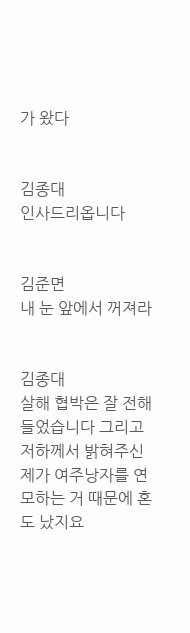가 왔다


김종대
인사드리옵니다


김준면
내 눈 앞에서 꺼져라


김종대
살해 협박은 잘 전해 들었습니다 그리고 저하께서 밝혀주신 제가 여주낭자를 연모하는 거 때문에 혼도 났지요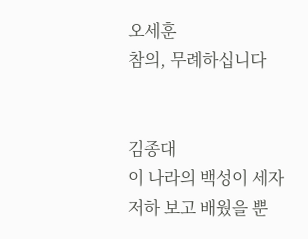오세훈
참의, 무례하십니다


김종대
이 나라의 백성이 세자저하 보고 배웠을 뿐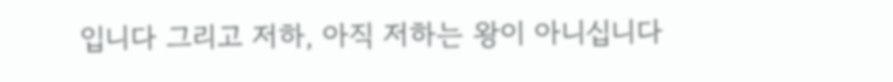입니다 그리고 저하, 아직 저하는 왕이 아니십니다